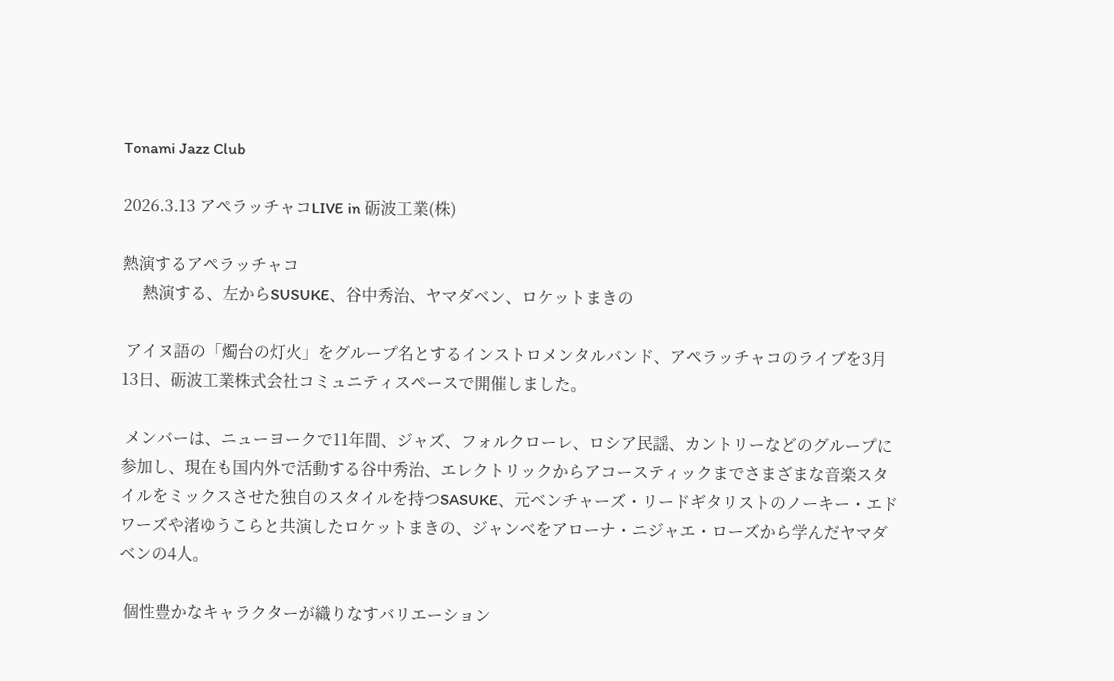Tonami Jazz Club

2026.3.13 アペラッチャコLIVE in 砺波工業(株)

熱演するアペラッチャコ
     熱演する、左からSUSUKE、谷中秀治、ヤマダベン、ロケットまきの

 アイヌ語の「燭台の灯火」をグループ名とするインストロメンタルバンド、アペラッチャコのライブを3月13日、砺波工業株式会社コミュニティスペースで開催しました。

 メンバーは、ニューヨークで11年間、ジャズ、フォルクローレ、ロシア民謡、カントリーなどのグループに参加し、現在も国内外で活動する谷中秀治、エレクトリックからアコースティックまでさまざまな音楽スタイルをミックスさせた独自のスタイルを持つSASUKE、元ベンチャーズ・リードギタリストのノーキー・エドワーズや渚ゆうこらと共演したロケットまきの、ジャンべをアローナ・ニジャエ・ローズから学んだヤマダベンの4人。

 個性豊かなキャラクターが織りなすバリエーション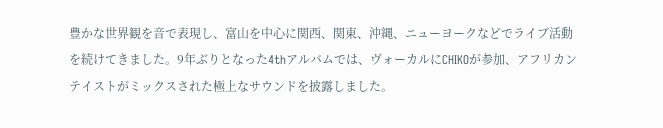豊かな世界観を音で表現し、富山を中心に関西、関東、沖縄、ニューヨークなどでライブ活動を続けてきました。9年ぶりとなった4thアルバムでは、ヴォーカルにCHIKOが参加、アフリカンテイストがミックスされた極上なサウンドを披露しました。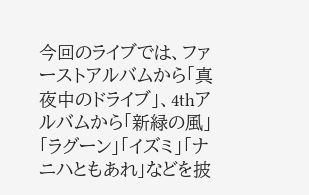今回のライブでは、ファーストアルバムから「真夜中のドライブ」、4thアルバムから「新緑の風」「ラグーン」「イズミ」「ナニハともあれ」などを披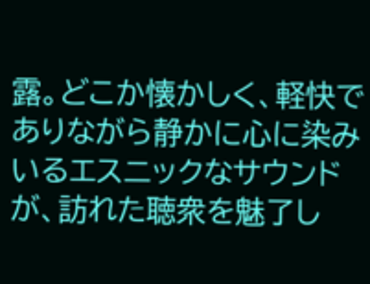露。どこか懐かしく、軽快でありながら静かに心に染みいるエスニックなサウンドが、訪れた聴衆を魅了し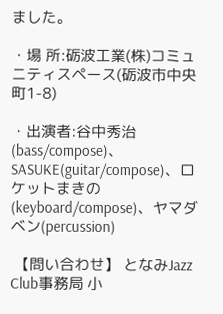ました。

・場 所:砺波工業(株)コミュニティスペース(砺波市中央町1-8)

・出演者:谷中秀治(bass/compose)、SASUKE(guitar/compose)、ロケットまきの(keyboard/compose)、ヤマダベン(percussion)

 【問い合わせ】 となみJazz Club事務局 小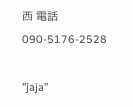西 電話090-5176-2528

”jaja”